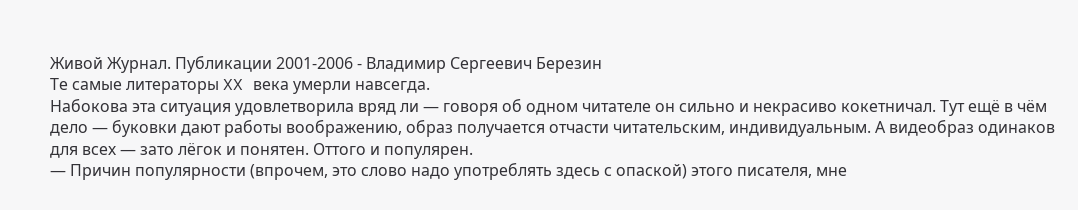Живой Журнал. Публикации 2001-2006 - Владимир Сергеевич Березин
Те самые литераторы XX века умерли навсегда.
Набокова эта ситуация удовлетворила вряд ли — говоря об одном читателе он сильно и некрасиво кокетничал. Тут ещё в чём дело — буковки дают работы воображению, образ получается отчасти читательским, индивидуальным. А видеобраз одинаков для всех — зато лёгок и понятен. Оттого и популярен.
— Причин популярности (впрочем, это слово надо употреблять здесь с опаской) этого писателя, мне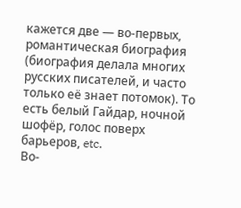кажется две — во-первых, романтическая биография (биография делала многих русских писателей, и часто только её знает потомок). То есть белый Гайдар, ночной шофёр, голос поверх барьеров, etc.
Во-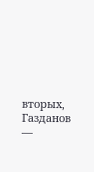вторых, Газданов —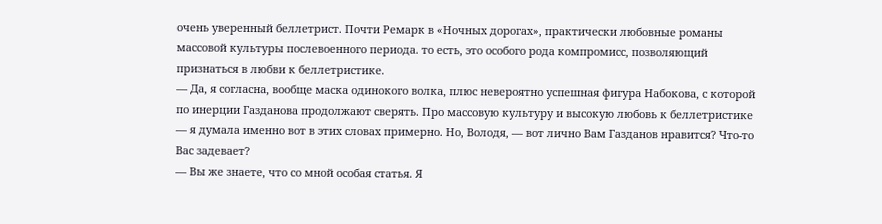очень уверенный беллетрист. Почти Ремарк в «Ночных дорогах», практически любовные романы массовой культуры послевоенного периода. то есть, это особого рода компромисс, позволяющий признаться в любви к беллетристике.
— Да, я согласна, вообще маска одинокого волка, плюс невероятно успешная фигура Набокова, с которой по инерции Газданова продолжают сверять. Про массовую культуру и высокую любовь к беллетристике — я думала именно вот в этих словах примерно. Но, Володя, — вот лично Вам Газданов нравится? Что-то Вас задевает?
— Вы же знаете, что со мной особая статья. Я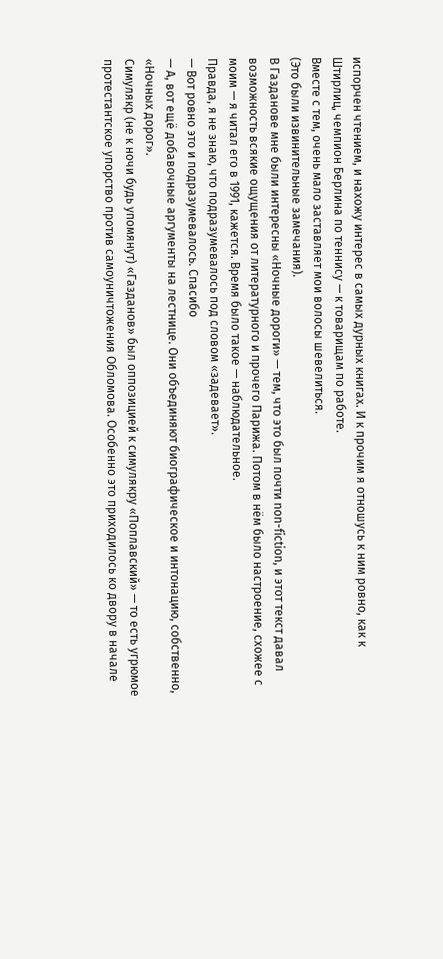испорчен чтением, и нахожу интерес в самых дурных книгах. И к прочим я отношусь к ним ровно, как к Штирлиц, чемпион Берлина по теннису — к товарищам по работе.
Вместе с тем, очень мало заставляет мои волосы шевелиться.
(Это были извинительные замечания).
В Газданове мне были интересны «Ночные дороги» — тем, что это был почти non-fiction, и этот текст давал возможность всякие ощущения от литературного и прочего Парижа. Потом в нём было настроение, схожее с моим — я читал его в 1991, кажется. Время было такое — наблюдательное.
Правда, я не знаю, что подразумевалось под словом «задевает».
— Вот ровно это и подразумевалось. Спасибо
— А, вот ещё добавочные аргументы на лестнице. Они объединяют биографическое и интонацию, собственно, «Ночных дорог».
Симулякр (не к ночи будь упомянут) «Газданов» был оппозицией к симулякру «Поплавский» — то есть угрюмое протестантское упорство против самоуничтожения Обломова. Особенно это приходилось ко двору в начале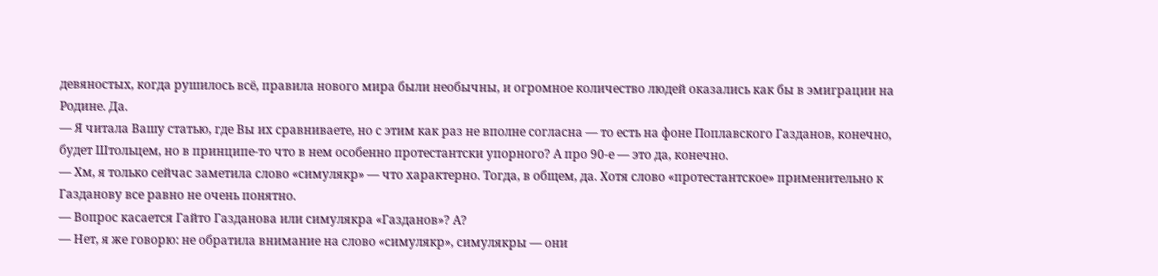девяностых, когда рушилось всё, правила нового мира были необычны, и огромное количество людей оказались как бы в эмиграции на Родине. Да.
— Я читала Вашу статью, где Вы их сравниваете, но с этим как раз не вполне согласна — то есть на фоне Поплавского Газданов, конечно, будет Штольцем, но в принципе-то что в нем особенно протестантски упорного? А про 90-е — это да, конечно.
— Хм, я только сейчас заметила слово «симулякр» — что характерно. Тогда, в общем, да. Хотя слово «протестантское» применительно к Газданову все равно не очень понятно.
— Вопрос касается Гайто Газданова или симулякра «Газданов»? А?
— Нет, я же говорю: не обратила внимание на слово «симулякр», симулякры — они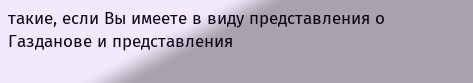такие, если Вы имеете в виду представления о Газданове и представления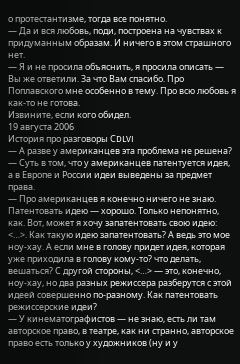о протестантизме, тогда все понятно.
— Да и вся любовь, поди, построена на чувствах к придуманным образам. И ничего в этом страшного нет.
— Я и не просила объяснить, я просила описать — Вы же ответили. За что Вам спасибо. Про Поплавского мне особенно в тему. Про всю любовь я как-то не готова.
Извините, если кого обидел.
19 августа 2006
История про разговоры СDLVI
— А разве у американцев эта проблема не решена?
— Суть в том, что у американцев патентуется идея, а в Европе и России идеи выведены за предмет права.
— Про американцев я конечно ничего не знаю. Патентовать идею — хорошо. Только непонятно, как. Вот, может я хочу запатентовать свою идею: <…>. Как такую идею запатентовать? А ведь это мое ноу-хау. А если мне в голову придет идея, которая уже приходила в голову кому-то? что делать, вешаться? С другой стороны, <…> — это, конечно, ноу-хау, но два разных режиссера разберутся с этой идеей совершенно по-разному. Как патентовать режиссерские идеи?
— У кинематографистов — не знаю, есть ли там авторское право, в театре, как ни странно, авторское право есть только у художников (ну и у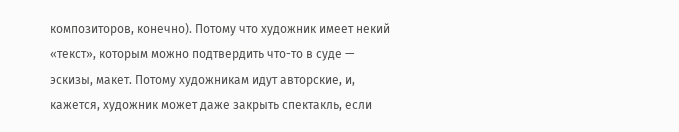композиторов, конечно). Потому что художник имеет некий «текст», которым можно подтвердить что-то в суде — эскизы, макет. Потому художникам идут авторские, и, кажется, художник может даже закрыть спектакль, если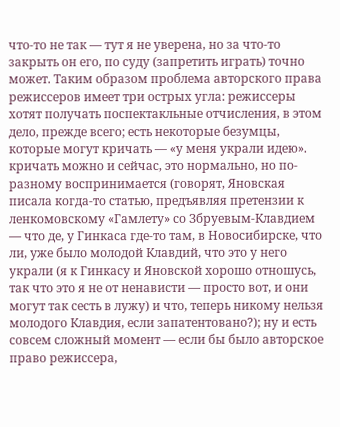что-то не так — тут я не уверена, но за что-то закрыть он его, по суду (запретить играть) точно может. Таким образом проблема авторского права режиссеров имеет три острых угла: режиссеры хотят получать поспектакльные отчисления, в этом дело, прежде всего; есть некоторые безумцы, которые могут кричать — «у меня украли идею». кричать можно и сейчас, это нормально, но по-разному воспринимается (говорят, Яновская писала когда-то статью, предъявляя претензии к ленкомовскому «Гамлету» со Збруевым-Клавдием — что де, у Гинкаса где-то там, в Новосибирске, что ли, уже было молодой Клавдий, что это у него украли (я к Гинкасу и Яновской хорошо отношусь, так что это я не от ненависти — просто вот, и они могут так сесть в лужу) и что, теперь никому нельзя молодого Клавдия, если запатентовано?); ну и есть совсем сложный момент — если бы было авторское право режиссера,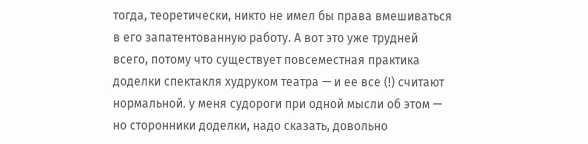тогда, теоретически, никто не имел бы права вмешиваться в его запатентованную работу. А вот это уже трудней всего, потому что существует повсеместная практика доделки спектакля худруком театра — и ее все (!) считают нормальной. у меня судороги при одной мысли об этом — но сторонники доделки, надо сказать, довольно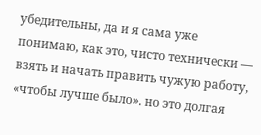убедительны, да и я сама уже понимаю, как это, чисто технически — взять и начать править чужую работу, «чтобы лучше было». но это долгая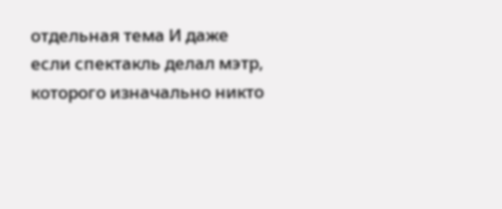отдельная тема И даже если спектакль делал мэтр, которого изначально никто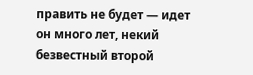править не будет — идет он много лет, некий безвестный второй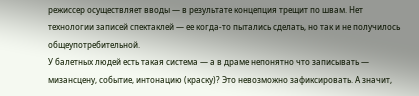режиссер осуществляет вводы — в результате концепция трещит по швам. Нет технологии записей спектаклей — ее когда-то пытались сделать, но так и не получилось общеупотребительной.
У балетных людей есть такая система — а в драме непонятно что записывать — мизансцену, событие, интонацию (краску)? Это невозможно зафиксировать. А значит,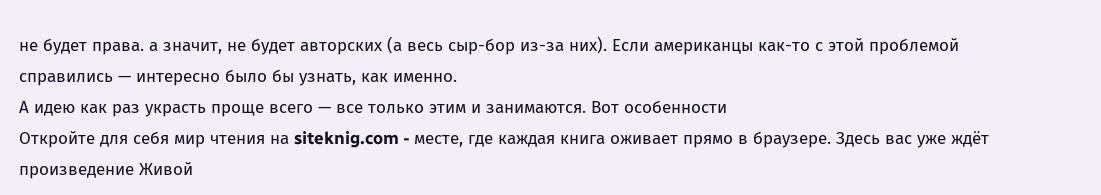не будет права. а значит, не будет авторских (а весь сыр-бор из-за них). Если американцы как-то с этой проблемой справились — интересно было бы узнать, как именно.
А идею как раз украсть проще всего — все только этим и занимаются. Вот особенности
Откройте для себя мир чтения на siteknig.com - месте, где каждая книга оживает прямо в браузере. Здесь вас уже ждёт произведение Живой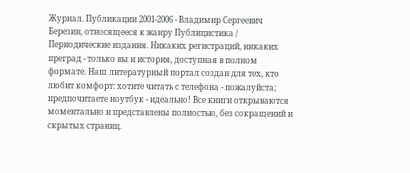Журнал. Публикации 2001-2006 - Владимир Сергеевич Березин, относящееся к жанру Публицистика / Периодические издания. Никаких регистраций, никаких преград - только вы и история, доступная в полном формате. Наш литературный портал создан для тех, кто любит комфорт: хотите читать с телефона - пожалуйста; предпочитаете ноутбук - идеально! Все книги открываются моментально и представлены полностью, без сокращений и скрытых страниц.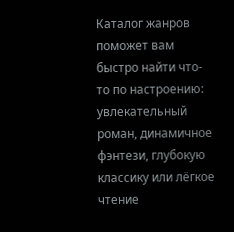Каталог жанров поможет вам быстро найти что-то по настроению: увлекательный роман, динамичное фэнтези, глубокую классику или лёгкое чтение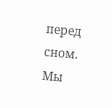перед сном. Мы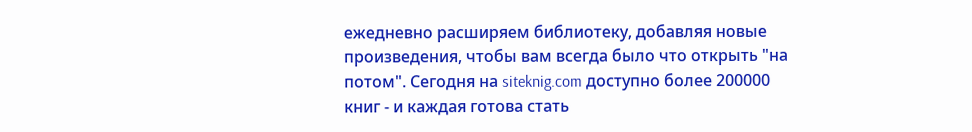ежедневно расширяем библиотеку, добавляя новые произведения, чтобы вам всегда было что открыть "на потом". Сегодня на siteknig.com доступно более 200000 книг - и каждая готова стать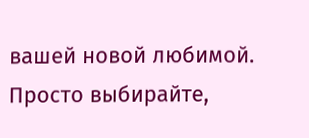вашей новой любимой. Просто выбирайте,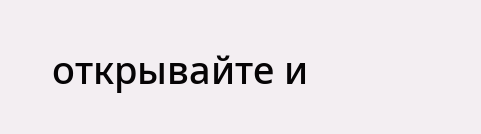открывайте и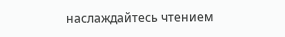наслаждайтесь чтением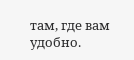там, где вам удобно.